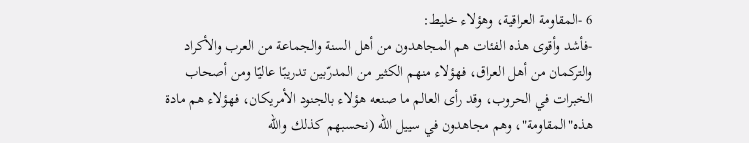6 -المقاومة العراقية، وهؤلاء خليط:
-فأشد وأقوى هذه الفئات هم المجاهدون من أهل السنة والجماعة من العرب والأكراد والتركمان من أهل العراق، فهؤلاء منهم الكثير من المدرّبين تدريبًا عاليًا ومن أصحاب الخبرات في الحروب، وقد رأى العالم ما صنعه هؤلاء بالجنود الأمريكان، فهؤلاء هم مادة هذه"المقاومة"، وهم مجاهدون في سييل الله (نحسبهم كذلك والله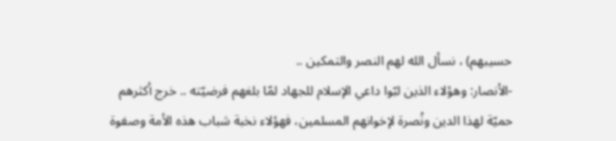حسيبهم) ، نسأل الله لهم النصر والتمكين ..
-الأنصار: وهؤلاء الذين لبّوا داعي الإسلام للجهاد لمّا بلغهم فرضيّته .. خرج أكثرهم حميّة لهذا الدين ونُصرة لإخوانهم المسلمين، فهؤلاء نخبة شباب هذه الأمة وصفوة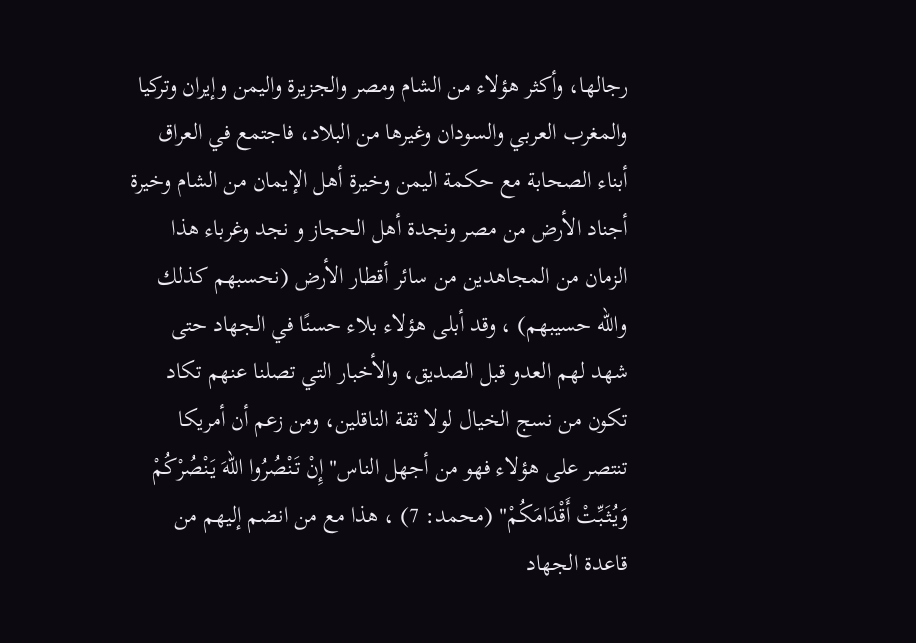رجالها، وأكثر هؤلاء من الشام ومصر والجزيرة واليمن وإيران وتركيا والمغرب العربي والسودان وغيرها من البلاد، فاجتمع في العراق أبناء الصحابة مع حكمة اليمن وخيرة أهل الإيمان من الشام وخيرة أجناد الأرض من مصر ونجدة أهل الحجاز و نجد وغرباء هذا الزمان من المجاهدين من سائر أقطار الأرض (نحسبهم كذلك والله حسيبهم) ، وقد أبلى هؤلاء بلاء حسنًا في الجهاد حتى شهد لهم العدو قبل الصديق، والأخبار التي تصلنا عنهم تكاد تكون من نسج الخيال لولا ثقة الناقلين، ومن زعم أن أمريكا تنتصر على هؤلاء فهو من أجهل الناس"إِنْ تَنْصُرُوا اللهَ يَنْصُرْكُمْ وَيُثَبِّتْ أَقْدَامَكُمْ" (محمد: 7) ، هذا مع من انضم إليهم من قاعدة الجهاد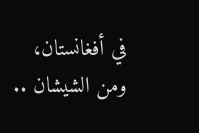في أفغانستان، ومن الشيشان ..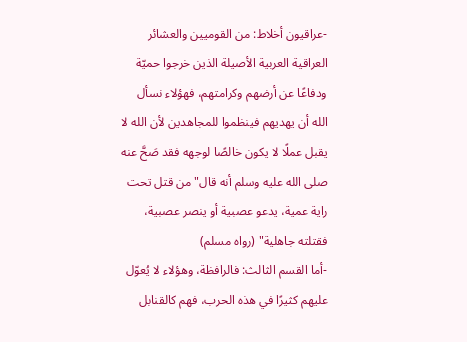-عراقيون أخلاط: من القوميين والعشائر العراقية العربية الأصيلة الذين خرجوا حميّة ودفاعًا عن أرضهم وكرامتهم، فهؤلاء نسأل الله أن يهديهم فينظموا للمجاهدين لأن الله لا يقبل عملًا لا يكون خالصًا لوجهه فقد صَحَّ عنه صلى الله عليه وسلم أنه قال"من قتل تحت راية عمية، يدعو عصبية أو ينصر عصبية، فقتلته جاهلية" (رواه مسلم)
-أما القسم الثالث: فالرافظة، وهؤلاء لا يُعوّل عليهم كثيرًا في هذه الحرب، فهم كالقنابل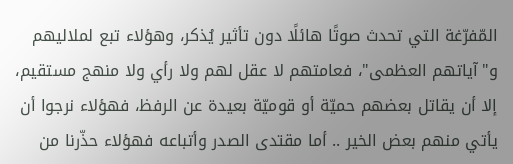المّفرّغة التي تحدث صوتًا هائلًا دون تأثير يُذكر، وهؤلاء تبع لملاليهم و"آياتهم العظمى"، فعامتهم لا عقل لهم ولا رأي ولا منهج مستقيم، إلا أن يقاتل بعضهم حميّة أو قوميّة بعيدة عن الرفظ، فهؤلاء نرجوا أن يأتي منهم بعض الخير .. أما مقتدى الصدر وأتباعه فهؤلاء حذّرنا من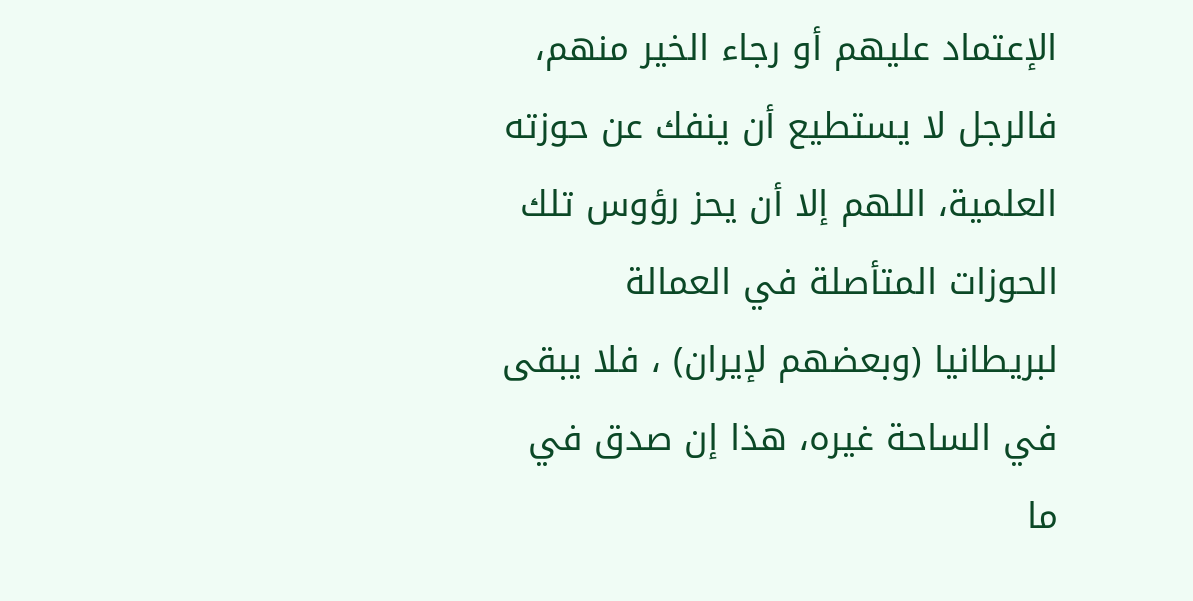الإعتماد عليهم أو رجاء الخير منهم، فالرجل لا يستطيع أن ينفك عن حوزته العلمية، اللهم إلا أن يحز رؤوس تلك الحوزات المتأصلة في العمالة لبريطانيا (وبعضهم لإيران) ، فلا يبقى في الساحة غيره، هذا إن صدق في ما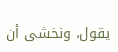يقول، ونخشى أن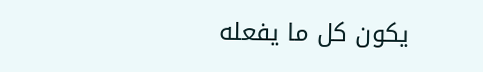يكون كل ما يفعله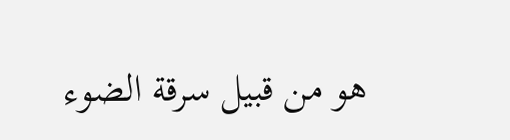هو من قبيل سرقة الضوء